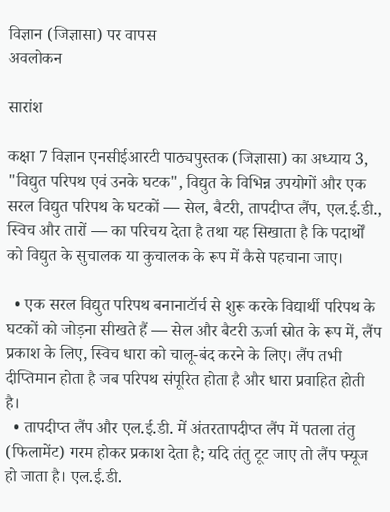विज्ञान (जिज्ञासा) पर वापस
अवलोकन

सारांश

कक्षा 7 विज्ञान एनसीईआरटी पाठ्यपुस्तक (जिज्ञासा) का अध्याय 3, "विद्युत परिपथ एवं उनके घटक", विद्युत के विभिन्न उपयोगों और एक सरल विद्युत परिपथ के घटकों — सेल, बैटरी, तापदीप्त लैंप, एल.ई.डी., स्विच और तारों — का परिचय देता है तथा यह सिखाता है कि पदार्थों को विद्युत के सुचालक या कुचालक के रूप में कैसे पहचाना जाए।

  • एक सरल विद्युत परिपथ बनानाटॉर्च से शुरू करके विद्यार्थी परिपथ के घटकों को जोड़ना सीखते हैं — सेल और बैटरी ऊर्जा स्रोत के रूप में, लैंप प्रकाश के लिए, स्विच धारा को चालू-बंद करने के लिए। लैंप तभी दीप्तिमान होता है जब परिपथ संपूरित होता है और धारा प्रवाहित होती है।
  • तापदीप्त लैंप और एल.ई.डी. में अंतरतापदीप्त लैंप में पतला तंतु (फिलामेंट) गरम होकर प्रकाश देता है; यदि तंतु टूट जाए तो लैंप फ्यूज हो जाता है। एल.ई.डी.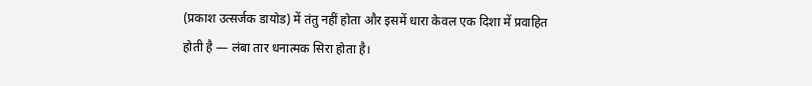(प्रकाश उत्सर्जक डायोड) में तंतु नहीं होता और इसमें धारा केवल एक दिशा में प्रवाहित होती है — लंबा तार धनात्मक सिरा होता है।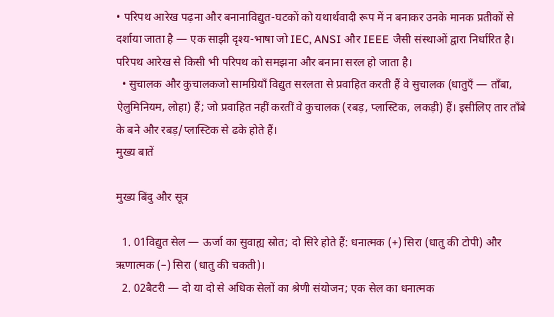• परिपथ आरेख पढ़ना और बनानाविद्युत-घटकों को यथार्थवादी रूप में न बनाकर उनके मानक प्रतीकों से दर्शाया जाता है — एक साझी दृश्य-भाषा जो IEC, ANSI और IEEE जैसी संस्थाओं द्वारा निर्धारित है। परिपथ आरेख से किसी भी परिपथ को समझना और बनाना सरल हो जाता है।
  • सुचालक और कुचालकजो सामग्रियाँ विद्युत सरलता से प्रवाहित करती हैं वे सुचालक (धातुएँ — ताँबा, ऐलुमिनियम, लोहा) हैं; जो प्रवाहित नहीं करतीं वे कुचालक (रबड़, प्लास्टिक, लकड़ी) हैं। इसीलिए तार ताँबे के बने और रबड़/प्लास्टिक से ढके होते हैं।
मुख्य बातें

मुख्य बिंदु और सूत्र

  1. 01विद्युत सेल — ऊर्जा का सुवाह्य स्रोत; दो सिरे होते हैं: धनात्मक (+) सिरा (धातु की टोपी) और ऋणात्मक (–) सिरा (धातु की चकती)।
  2. 02बैटरी — दो या दो से अधिक सेलों का श्रेणी संयोजन; एक सेल का धनात्मक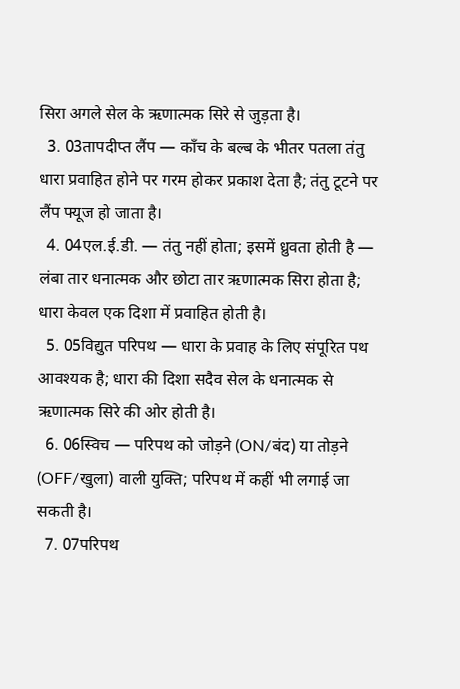सिरा अगले सेल के ऋणात्मक सिरे से जुड़ता है।
  3. 03तापदीप्त लैंप — काँच के बल्ब के भीतर पतला तंतु धारा प्रवाहित होने पर गरम होकर प्रकाश देता है; तंतु टूटने पर लैंप फ्यूज हो जाता है।
  4. 04एल.ई.डी. — तंतु नहीं होता; इसमें ध्रुवता होती है — लंबा तार धनात्मक और छोटा तार ऋणात्मक सिरा होता है; धारा केवल एक दिशा में प्रवाहित होती है।
  5. 05विद्युत परिपथ — धारा के प्रवाह के लिए संपूरित पथ आवश्यक है; धारा की दिशा सदैव सेल के धनात्मक से ऋणात्मक सिरे की ओर होती है।
  6. 06स्विच — परिपथ को जोड़ने (ON/बंद) या तोड़ने (OFF/खुला) वाली युक्ति; परिपथ में कहीं भी लगाई जा सकती है।
  7. 07परिपथ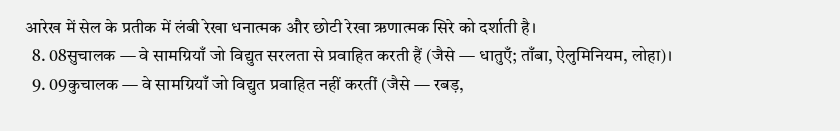आरेख में सेल के प्रतीक में लंबी रेखा धनात्मक और छोटी रेखा ऋणात्मक सिरे को दर्शाती है।
  8. 08सुचालक — वे सामग्रियाँ जो विद्युत सरलता से प्रवाहित करती हैं (जैसे — धातुएँ; ताँबा, ऐलुमिनियम, लोहा)।
  9. 09कुचालक — वे सामग्रियाँ जो विद्युत प्रवाहित नहीं करतीं (जैसे — रबड़,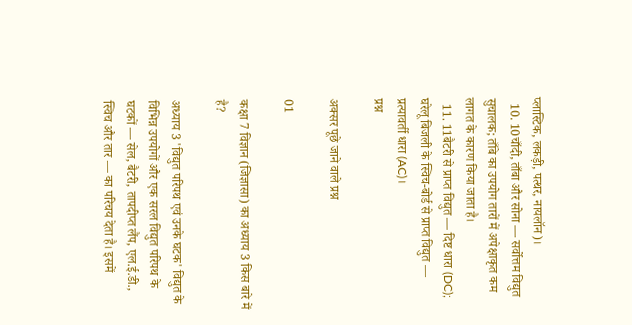प्लास्टिक, लकड़ी, पत्थर, नायलॉन)।
  10. 10चाँदी, ताँबा और सोना — सर्वोत्तम विद्युत सुचालक; ताँबे का उपयोग तारों में अपेक्षाकृत कम लागत के कारण किया जाता है।
  11. 11बैटरी से प्राप्त विद्युत — दिष्ट धारा (DC); घरेलू बिजली के स्विच-बोर्ड से प्राप्त विद्युत — प्रत्यावर्ती धारा (AC)।
प्रश्न

अक्सर पूछे जाने वाले प्रश्न

01

कक्षा 7 विज्ञान (जिज्ञासा) का अध्याय 3 किस बारे में है?

अध्याय 3 'विद्युत परिपथ एवं उनके घटक' विद्युत के विभिन्न उपयोगों और एक सरल विद्युत परिपथ के घटकों — सेल, बैटरी, तापदीप्त लैंप, एल.ई.डी., स्विच और तार — का परिचय देता है। इसमें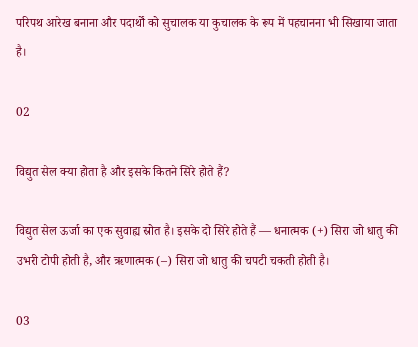परिपथ आरेख बनाना और पदार्थों को सुचालक या कुचालक के रूप में पहचानना भी सिखाया जाता है।

02

विद्युत सेल क्या होता है और इसके कितने सिरे होते हैं?

विद्युत सेल ऊर्जा का एक सुवाह्य स्रोत है। इसके दो सिरे होते हैं — धनात्मक (+) सिरा जो धातु की उभरी टोपी होती है, और ऋणात्मक (–) सिरा जो धातु की चपटी चकती होती है।

03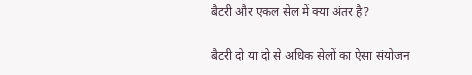बैटरी और एकल सेल में क्या अंतर है?

बैटरी दो या दो से अधिक सेलों का ऐसा संयोजन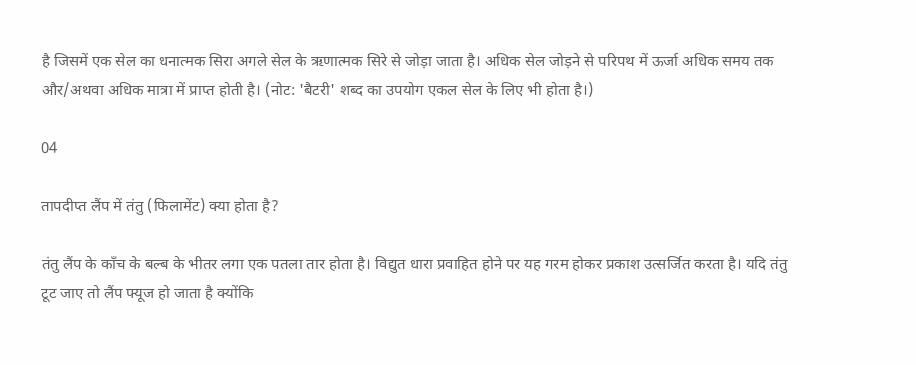है जिसमें एक सेल का धनात्मक सिरा अगले सेल के ऋणात्मक सिरे से जोड़ा जाता है। अधिक सेल जोड़ने से परिपथ में ऊर्जा अधिक समय तक और/अथवा अधिक मात्रा में प्राप्त होती है। (नोट: 'बैटरी' शब्द का उपयोग एकल सेल के लिए भी होता है।)

04

तापदीप्त लैंप में तंतु (फिलामेंट) क्या होता है?

तंतु लैंप के काँच के बल्ब के भीतर लगा एक पतला तार होता है। विद्युत धारा प्रवाहित होने पर यह गरम होकर प्रकाश उत्सर्जित करता है। यदि तंतु टूट जाए तो लैंप फ्यूज हो जाता है क्योंकि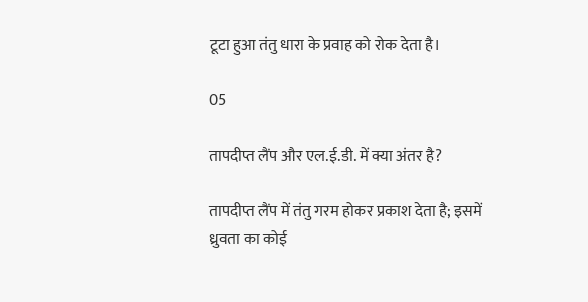टूटा हुआ तंतु धारा के प्रवाह को रोक देता है।

05

तापदीप्त लैंप और एल.ई.डी. में क्या अंतर है?

तापदीप्त लैंप में तंतु गरम होकर प्रकाश देता है; इसमें ध्रुवता का कोई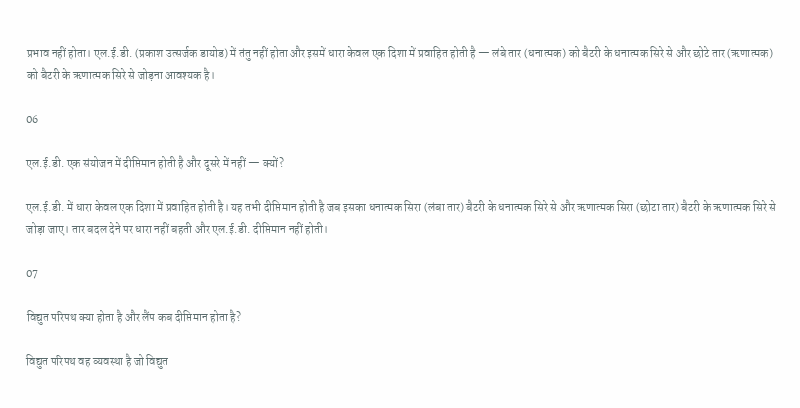प्रभाव नहीं होता। एल.ई.डी. (प्रकाश उत्सर्जक डायोड) में तंतु नहीं होता और इसमें धारा केवल एक दिशा में प्रवाहित होती है — लंबे तार (धनात्मक) को बैटरी के धनात्मक सिरे से और छोटे तार (ऋणात्मक) को बैटरी के ऋणात्मक सिरे से जोड़ना आवश्यक है।

06

एल.ई.डी. एक संयोजन में दीप्तिमान होती है और दूसरे में नहीं — क्यों?

एल.ई.डी. में धारा केवल एक दिशा में प्रवाहित होती है। यह तभी दीप्तिमान होती है जब इसका धनात्मक सिरा (लंबा तार) बैटरी के धनात्मक सिरे से और ऋणात्मक सिरा (छोटा तार) बैटरी के ऋणात्मक सिरे से जोड़ा जाए। तार बदल देने पर धारा नहीं बहती और एल.ई.डी. दीप्तिमान नहीं होती।

07

विद्युत परिपथ क्या होता है और लैंप कब दीप्तिमान होता है?

विद्युत परिपथ वह व्यवस्था है जो विद्युत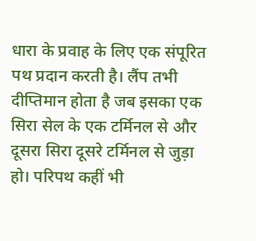धारा के प्रवाह के लिए एक संपूरित पथ प्रदान करती है। लैंप तभी दीप्तिमान होता है जब इसका एक सिरा सेल के एक टर्मिनल से और दूसरा सिरा दूसरे टर्मिनल से जुड़ा हो। परिपथ कहीं भी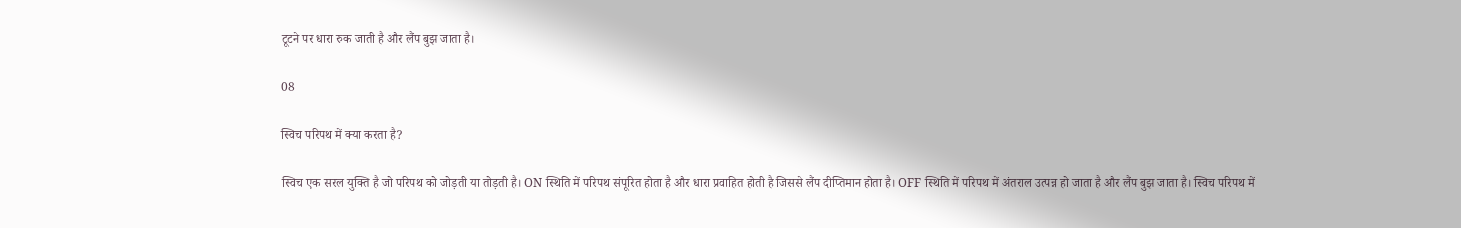टूटने पर धारा रुक जाती है और लैंप बुझ जाता है।

08

स्विच परिपथ में क्या करता है?

स्विच एक सरल युक्ति है जो परिपथ को जोड़ती या तोड़ती है। ON स्थिति में परिपथ संपूरित होता है और धारा प्रवाहित होती है जिससे लैंप दीप्तिमान होता है। OFF स्थिति में परिपथ में अंतराल उत्पन्न हो जाता है और लैंप बुझ जाता है। स्विच परिपथ में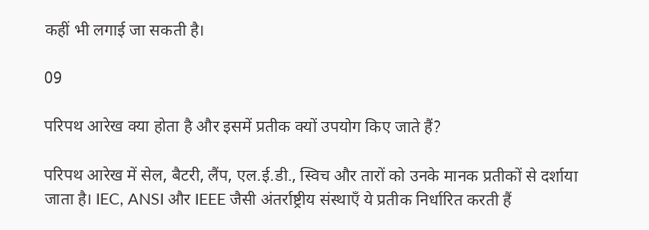कहीं भी लगाई जा सकती है।

09

परिपथ आरेख क्या होता है और इसमें प्रतीक क्यों उपयोग किए जाते हैं?

परिपथ आरेख में सेल, बैटरी, लैंप, एल.ई.डी., स्विच और तारों को उनके मानक प्रतीकों से दर्शाया जाता है। IEC, ANSI और IEEE जैसी अंतर्राष्ट्रीय संस्थाएँ ये प्रतीक निर्धारित करती हैं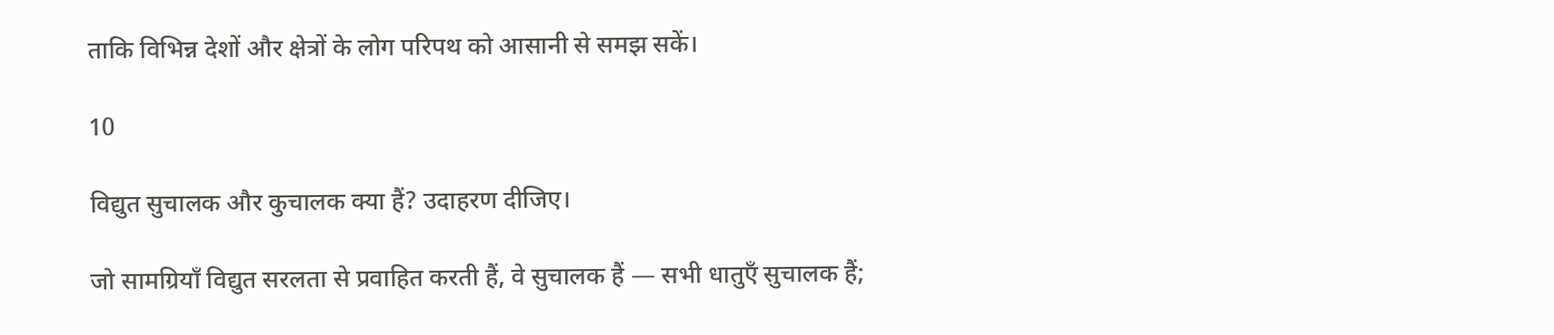ताकि विभिन्न देशों और क्षेत्रों के लोग परिपथ को आसानी से समझ सकें।

10

विद्युत सुचालक और कुचालक क्या हैं? उदाहरण दीजिए।

जो सामग्रियाँ विद्युत सरलता से प्रवाहित करती हैं, वे सुचालक हैं — सभी धातुएँ सुचालक हैं;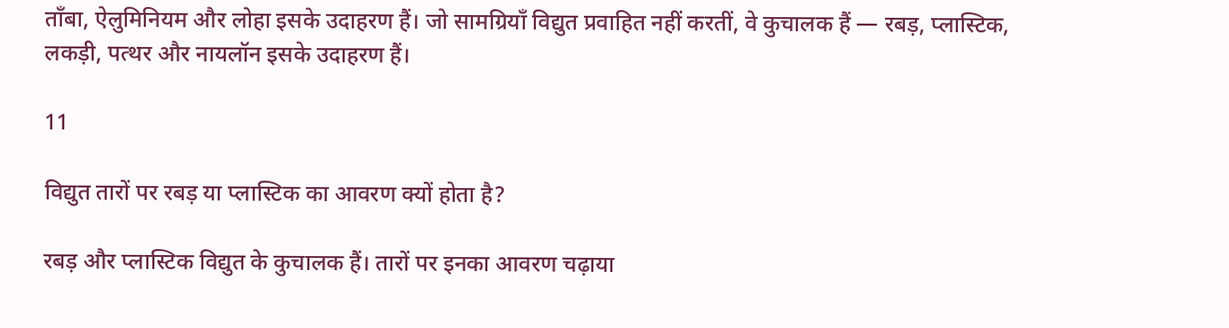ताँबा, ऐलुमिनियम और लोहा इसके उदाहरण हैं। जो सामग्रियाँ विद्युत प्रवाहित नहीं करतीं, वे कुचालक हैं — रबड़, प्लास्टिक, लकड़ी, पत्थर और नायलॉन इसके उदाहरण हैं।

11

विद्युत तारों पर रबड़ या प्लास्टिक का आवरण क्यों होता है?

रबड़ और प्लास्टिक विद्युत के कुचालक हैं। तारों पर इनका आवरण चढ़ाया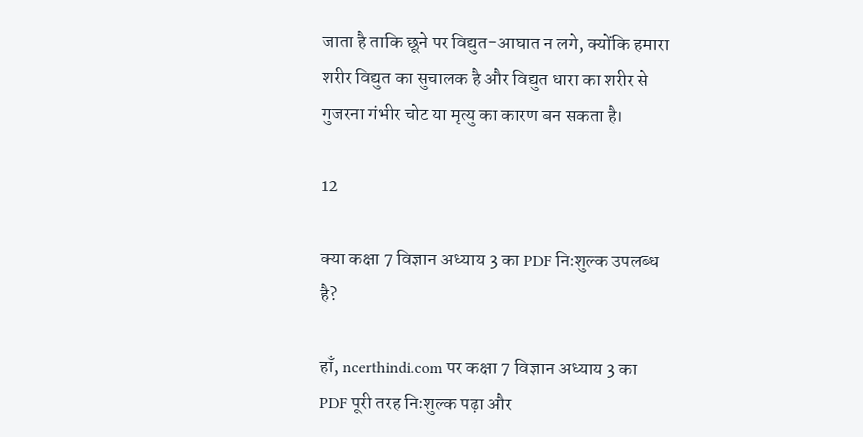जाता है ताकि छूने पर विद्युत-आघात न लगे, क्योंकि हमारा शरीर विद्युत का सुचालक है और विद्युत धारा का शरीर से गुजरना गंभीर चोट या मृत्यु का कारण बन सकता है।

12

क्या कक्षा 7 विज्ञान अध्याय 3 का PDF निःशुल्क उपलब्ध है?

हाँ, ncerthindi.com पर कक्षा 7 विज्ञान अध्याय 3 का PDF पूरी तरह निःशुल्क पढ़ा और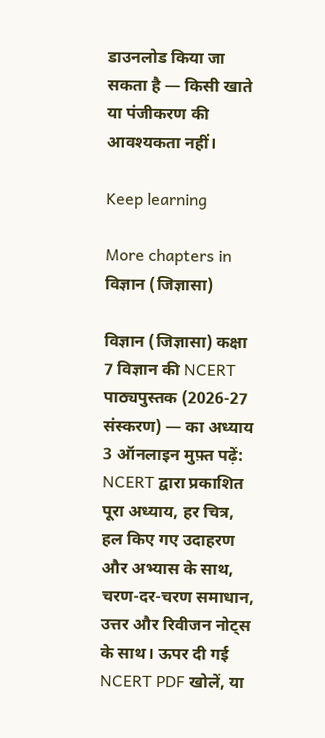डाउनलोड किया जा सकता है — किसी खाते या पंजीकरण की आवश्यकता नहीं।

Keep learning

More chapters in विज्ञान (जिज्ञासा)

विज्ञान (जिज्ञासा) कक्षा 7 विज्ञान की NCERT पाठ्यपुस्तक (2026-27 संस्करण) — का अध्याय 3 ऑनलाइन मुफ़्त पढ़ें: NCERT द्वारा प्रकाशित पूरा अध्याय, हर चित्र, हल किए गए उदाहरण और अभ्यास के साथ, चरण-दर-चरण समाधान, उत्तर और रिवीजन नोट्स के साथ। ऊपर दी गई NCERT PDF खोलें, या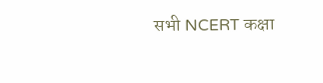सभी NCERT कक्षा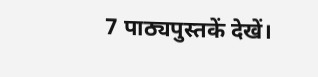7 पाठ्यपुस्तकें देखें।